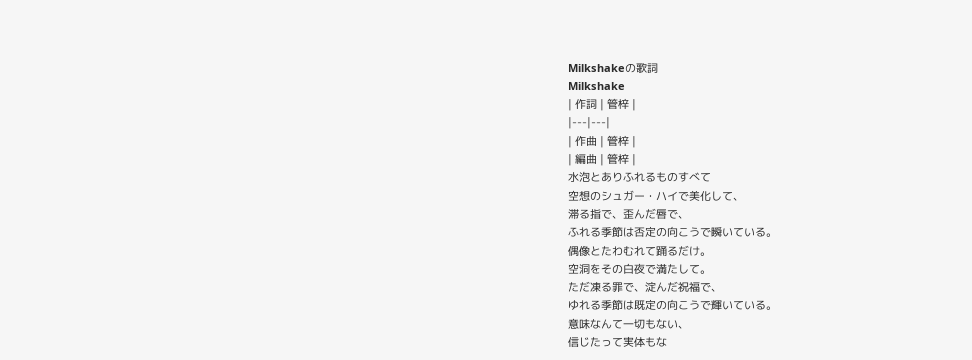Milkshakeの歌詞
Milkshake
| 作詞 | 管梓 |
|---|---|
| 作曲 | 管梓 |
| 編曲 | 管梓 |
水泡とありふれるものすべて
空想のシュガー・ハイで美化して、
滞る指で、歪んだ唇で、
ふれる季節は否定の向こうで瞬いている。
偶像とたわむれて踊るだけ。
空洞をその白夜で満たして。
ただ凍る罪で、淀んだ祝福で、
ゆれる季節は既定の向こうで輝いている。
意味なんて一切もない、
信じたって実体もな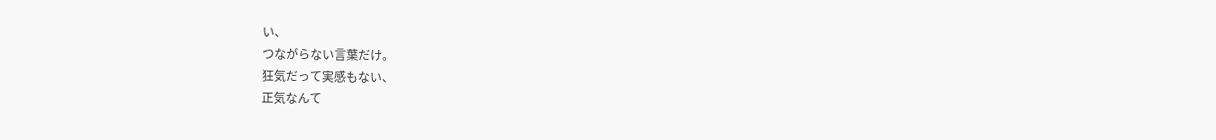い、
つながらない言葉だけ。
狂気だって実感もない、
正気なんて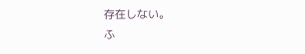存在しない。
ふ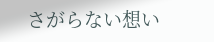さがらない想い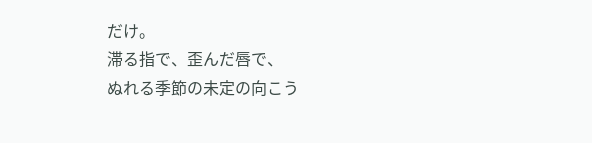だけ。
滞る指で、歪んだ唇で、
ぬれる季節の未定の向こう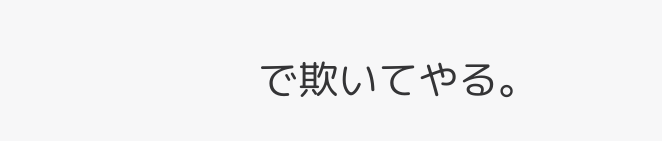で欺いてやる。